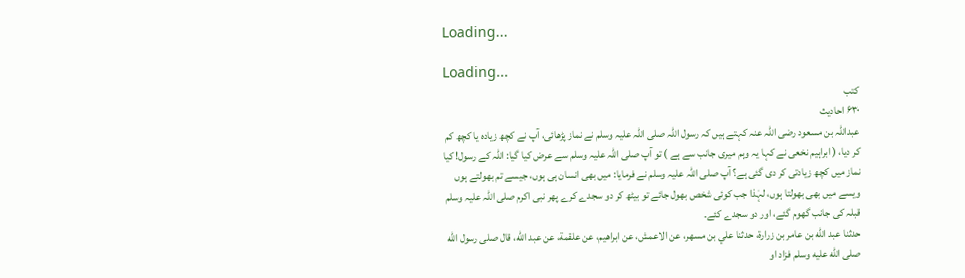Loading...

Loading...
کتب
۶۳۰ احادیث
عبداللہ بن مسعود رضی اللہ عنہ کہتے ہیں کہ رسول اللہ صلی اللہ علیہ وسلم نے نماز پڑھائی، آپ نے کچھ زیادہ یا کچھ کم کر دیا، ( ابراہیم نخعی نے کہا یہ وہم میری جانب سے ہے ) تو آپ صلی اللہ علیہ وسلم سے عرض کیا گیا: اللہ کے رسول! کیا نماز میں کچھ زیادتی کر دی گئی ہے؟ آپ صلی اللہ علیہ وسلم نے فرمایا: میں بھی انسان ہی ہوں، جیسے تم بھولتے ہوں ویسے میں بھی بھولتا ہوں، لہٰذا جب کوئی شخص بھول جائے تو بیٹھ کر دو سجدے کرے پھر نبی اکرم صلی اللہ علیہ وسلم قبلہ کی جانب گھوم گئے، اور دو سجدے کئے۔
حدثنا عبد الله بن عامر بن زرارة، حدثنا علي بن مسهر، عن الاعمش، عن ابراهيم، عن علقمة، عن عبد الله، قال صلى رسول الله صلى الله عليه وسلم فزاد او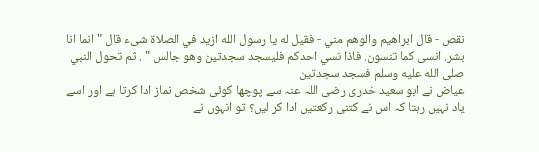نقص - قال ابراهيم والوهم مني - فقيل له يا رسول الله ازيد في الصلاة شىء قال " انما انا بشر. انسى كما تنسون. فاذا نسي احدكم فليسجد سجدتين وهو جالس " . ثم تحول النبي صلى الله عليه وسلم فسجد سجدتين
عیاض نے ابو سعید خدری رضی اللہ عنہ سے پوچھا کوئی شخص نماز ادا کرتا ہے اور اسے یاد نہیں رہتا کہ اس نے کتنی رکعتیں ادا کر لیں؟ تو انہوں نے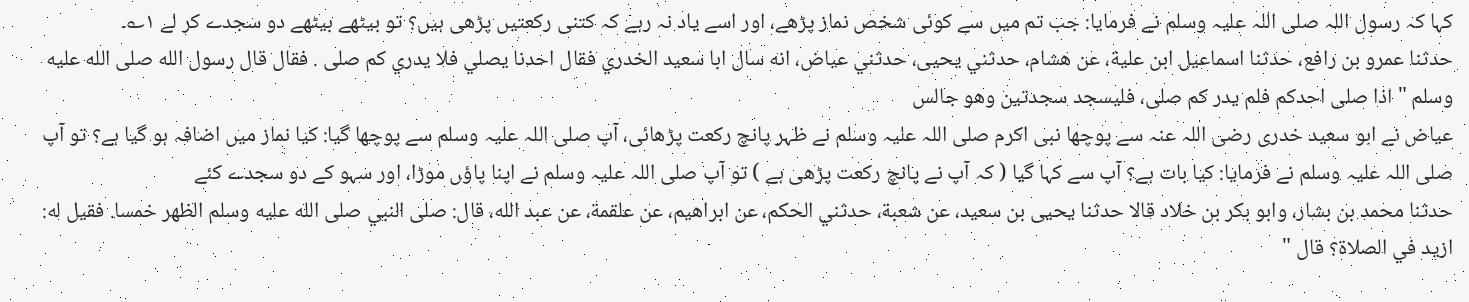کہا کہ رسول اللہ صلی اللہ علیہ وسلم نے فرمایا: جب تم میں سے کوئی شخص نماز پڑھے، اور اسے یاد نہ رہے کہ کتنی رکعتیں پڑھی ہیں؟ تو بیٹھے بیٹھے دو سجدے کر لے ۱؎۔
حدثنا عمرو بن رافع، حدثنا اسماعيل ابن علية، عن هشام، حدثني يحيى، حدثني عياض، انه سال ابا سعيد الخدري فقال احدنا يصلي فلا يدري كم صلى . فقال قال رسول الله صلى الله عليه وسلم " اذا صلى احدكم فلم يدر كم صلى، فليسجد سجدتين وهو جالس
عیاض نے ابو سعید خدری رضی اللہ عنہ سے پوچھا نبی اکرم صلی اللہ علیہ وسلم نے ظہر پانچ رکعت پڑھائی، آپ صلی اللہ علیہ وسلم سے پوچھا گیا: کیا نماز میں اضافہ ہو گیا ہے؟ تو آپ صلی اللہ علیہ وسلم نے فرمایا: کیا بات ہے؟ آپ سے کہا گیا ( کہ آپ نے پانچ رکعت پڑھی ہے ) تو آپ صلی اللہ علیہ وسلم نے اپنا پاؤں موڑا، اور سہو کے دو سجدے کئے
حدثنا محمد بن بشار، وابو بكر بن خلاد قالا حدثنا يحيى بن سعيد، عن شعبة، حدثني الحكم، عن ابراهيم، عن علقمة، عن عبد الله، قال: صلى النبي صلى الله عليه وسلم الظهر خمسا. فقيل له: ازيد في الصلاة؟ قال "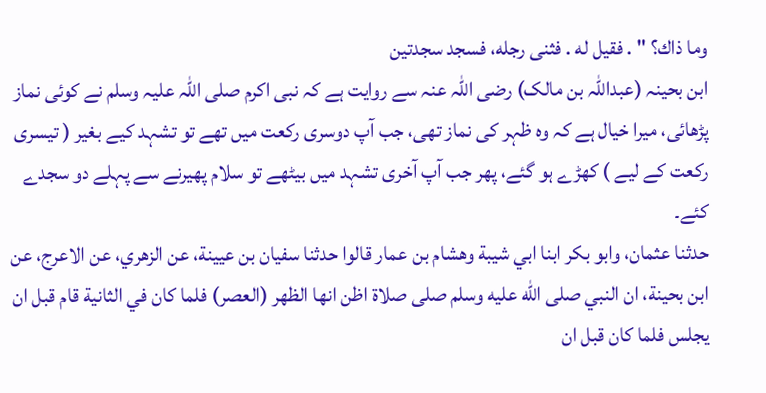وما ذاك؟ " . فقيل له . فثنى رجله، فسجد سجدتين
ابن بحینہ (عبداللہ بن مالک) رضی اللہ عنہ سے روایت ہے کہ نبی اکرم صلی اللہ علیہ وسلم نے کوئی نماز پڑھائی، میرا خیال ہے کہ وہ ظہر کی نماز تھی، جب آپ دوسری رکعت میں تھے تو تشہد کیے بغیر ( تیسری رکعت کے لیے ) کھڑے ہو گئے، پھر جب آپ آخری تشہد میں بیٹھے تو سلام پھیرنے سے پہلے دو سجدے کئے۔
حدثنا عثمان، وابو بكر ابنا ابي شيبة وهشام بن عمار قالوا حدثنا سفيان بن عيينة، عن الزهري، عن الاعرج، عن ابن بحينة، ان النبي صلى الله عليه وسلم صلى صلاة اظن انها الظهر (العصر) فلما كان في الثانية قام قبل ان يجلس فلما كان قبل ان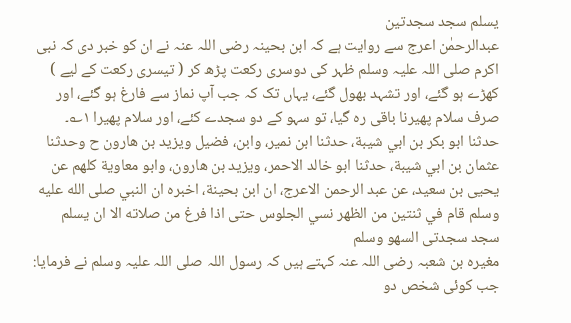يسلم سجد سجدتين
عبدالرحمٰن اعرج سے روایت ہے کہ ابن بحینہ رضی اللہ عنہ نے ان کو خبر دی کہ نبی اکرم صلی اللہ علیہ وسلم ظہر کی دوسری رکعت پڑھ کر ( تیسری رکعت کے لیے ) کھڑے ہو گئے، اور تشہد بھول گئے، یہاں تک کہ جب آپ نماز سے فارغ ہو گئے، اور صرف سلام پھیرنا باقی رہ گیا، تو سہو کے دو سجدے کئے، اور سلام پھیرا ۱؎۔
حدثنا ابو بكر بن ابي شيبة، حدثنا ابن نمير، وابن، فضيل ويزيد بن هارون ح وحدثنا عثمان بن ابي شيبة، حدثنا ابو خالد الاحمر، ويزيد بن هارون، وابو معاوية كلهم عن يحيى بن سعيد، عن عبد الرحمن الاعرج، ان ابن بحينة، اخبره ان النبي صلى الله عليه وسلم قام في ثنتين من الظهر نسي الجلوس حتى اذا فرغ من صلاته الا ان يسلم سجد سجدتى السهو وسلم
مغیرہ بن شعبہ رضی اللہ عنہ کہتے ہیں کہ رسول اللہ صلی اللہ علیہ وسلم نے فرمایا: جب کوئی شخص دو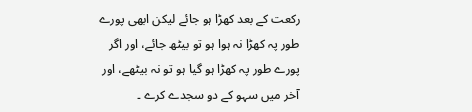رکعت کے بعد کھڑا ہو جائے لیکن ابھی پورے طور پہ کھڑا نہ ہوا ہو تو بیٹھ جائے، اور اگر پورے طور پہ کھڑا ہو گیا ہو تو نہ بیٹھے، اور آخر میں سہو کے دو سجدے کرے ۔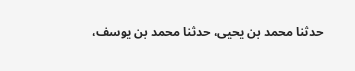حدثنا محمد بن يحيى، حدثنا محمد بن يوسف،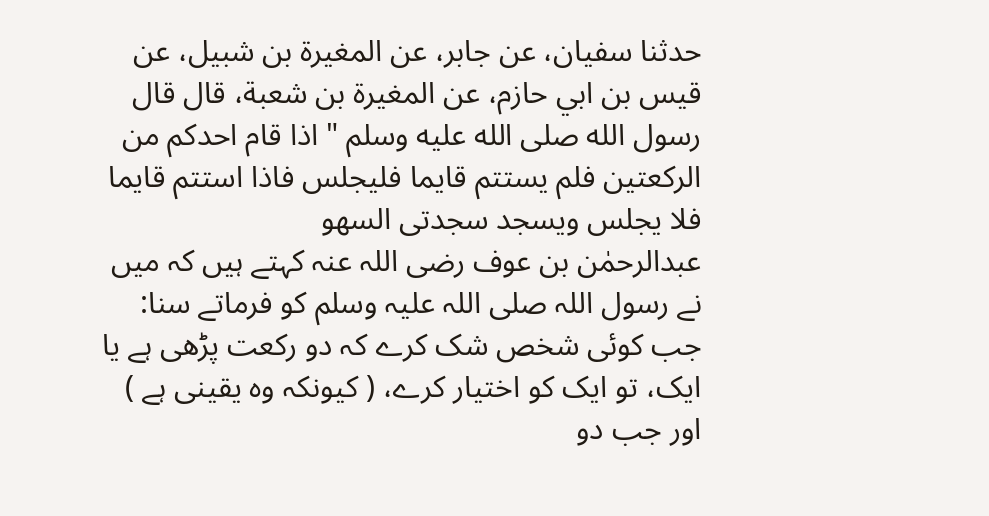حدثنا سفيان، عن جابر، عن المغيرة بن شبيل، عن قيس بن ابي حازم، عن المغيرة بن شعبة، قال قال رسول الله صلى الله عليه وسلم " اذا قام احدكم من الركعتين فلم يستتم قايما فليجلس فاذا استتم قايما فلا يجلس ويسجد سجدتى السهو
عبدالرحمٰن بن عوف رضی اللہ عنہ کہتے ہیں کہ میں نے رسول اللہ صلی اللہ علیہ وسلم کو فرماتے سنا: جب کوئی شخص شک کرے کہ دو رکعت پڑھی ہے یا ایک، تو ایک کو اختیار کرے، ( کیونکہ وہ یقینی ہے ) اور جب دو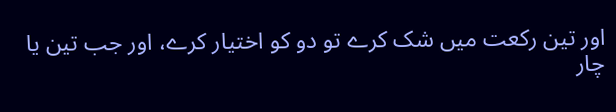اور تین رکعت میں شک کرے تو دو کو اختیار کرے، اور جب تین یا چار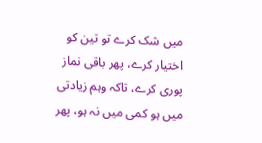میں شک کرے تو تین کو اختیار کرے، پھر باقی نماز پوری کرے، تاکہ وہم زیادتی میں ہو کمی میں نہ ہو، پھر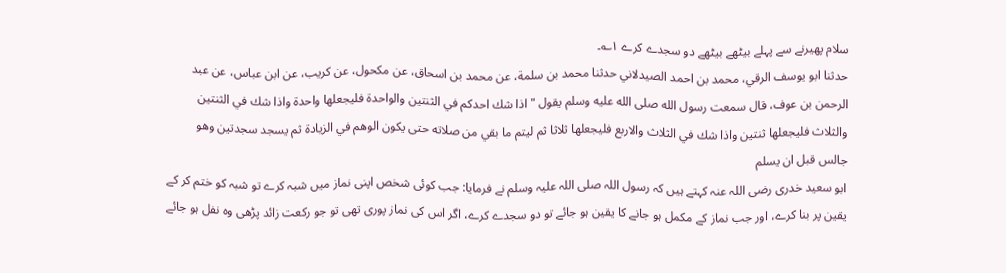سلام پھیرنے سے پہلے بیٹھے بیٹھے دو سجدے کرے ۱؎۔
حدثنا ابو يوسف الرقي، محمد بن احمد الصيدلاني حدثنا محمد بن سلمة، عن محمد بن اسحاق، عن مكحول، عن كريب، عن ابن عباس، عن عبد الرحمن بن عوف، قال سمعت رسول الله صلى الله عليه وسلم يقول " اذا شك احدكم في الثنتين والواحدة فليجعلها واحدة واذا شك في الثنتين والثلاث فليجعلها ثنتين واذا شك في الثلاث والاربع فليجعلها ثلاثا ثم ليتم ما بقي من صلاته حتى يكون الوهم في الزيادة ثم يسجد سجدتين وهو جالس قبل ان يسلم
ابو سعید خدری رضی اللہ عنہ کہتے ہیں کہ رسول اللہ صلی اللہ علیہ وسلم نے فرمایا: جب کوئی شخص اپنی نماز میں شبہ کرے تو شبہ کو ختم کر کے یقین پر بنا کرے، اور جب نماز کے مکمل ہو جانے کا یقین ہو جائے تو دو سجدے کرے، اگر اس کی نماز پوری تھی تو جو رکعت زائد پڑھی وہ نفل ہو جائے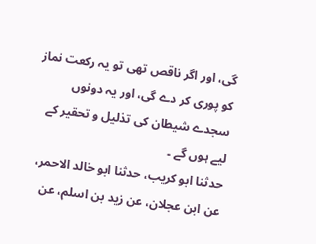گی، اور اگر ناقص تھی تو یہ رکعت نماز کو پوری کر دے گی، اور یہ دونوں سجدے شیطان کی تذلیل و تحقیر کے لیے ہوں گے ۔
حدثنا ابو كريب، حدثنا ابو خالد الاحمر، عن ابن عجلان، عن زيد بن اسلم، عن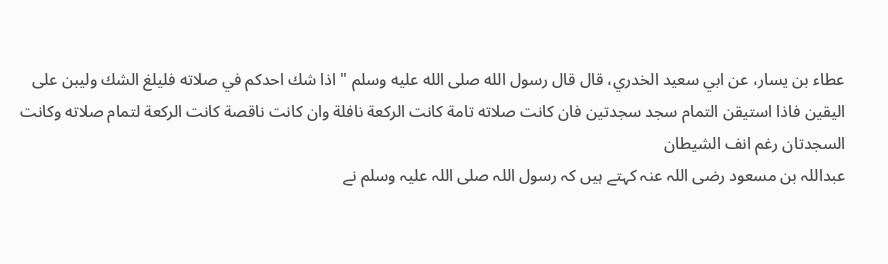عطاء بن يسار، عن ابي سعيد الخدري، قال قال رسول الله صلى الله عليه وسلم " اذا شك احدكم في صلاته فليلغ الشك وليبن على اليقين فاذا استيقن التمام سجد سجدتين فان كانت صلاته تامة كانت الركعة نافلة وان كانت ناقصة كانت الركعة لتمام صلاته وكانت السجدتان رغم انف الشيطان
عبداللہ بن مسعود رضی اللہ عنہ کہتے ہیں کہ رسول اللہ صلی اللہ علیہ وسلم نے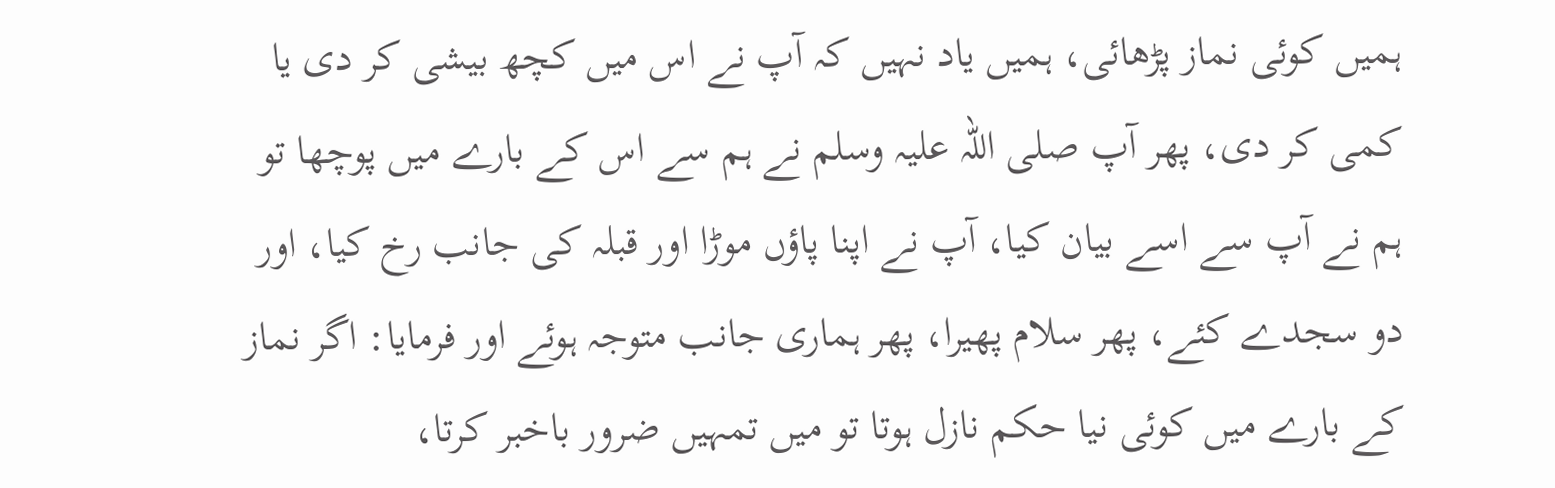ہمیں کوئی نماز پڑھائی، ہمیں یاد نہیں کہ آپ نے اس میں کچھ بیشی کر دی یا کمی کر دی، پھر آپ صلی اللہ علیہ وسلم نے ہم سے اس کے بارے میں پوچھا تو ہم نے آپ سے اسے بیان کیا، آپ نے اپنا پاؤں موڑا اور قبلہ کی جانب رخ کیا، اور دو سجدے کئے، پھر سلام پھیرا، پھر ہماری جانب متوجہ ہوئے اور فرمایا: اگر نماز کے بارے میں کوئی نیا حکم نازل ہوتا تو میں تمہیں ضرور باخبر کرتا،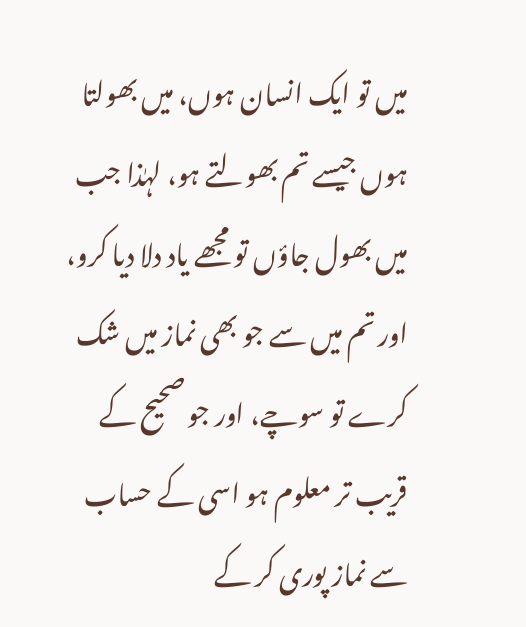میں تو ایک انسان ہوں، میں بھولتا ہوں جیسے تم بھولتے ہو، لہٰذا جب میں بھول جاؤں تو مجھے یاد دلا دیا کرو، اور تم میں سے جو بھی نماز میں شک کرے تو سوچے، اور جو صحیح کے قریب تر معلوم ہو اسی کے حساب سے نماز پوری کر کے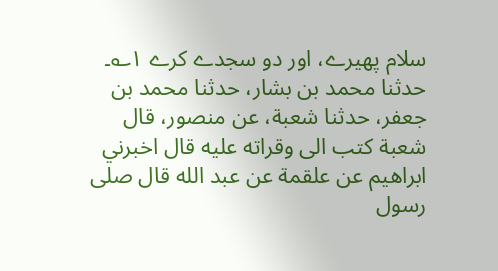سلام پھیرے، اور دو سجدے کرے ۱؎۔
حدثنا محمد بن بشار، حدثنا محمد بن جعفر، حدثنا شعبة، عن منصور، قال شعبة كتب الى وقراته عليه قال اخبرني ابراهيم عن علقمة عن عبد الله قال صلى رسول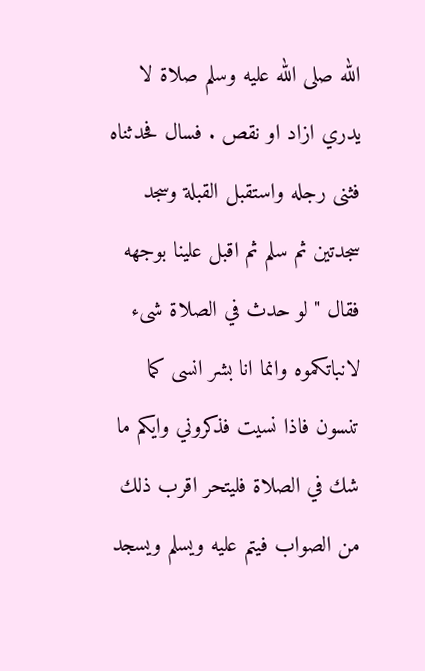الله صلى الله عليه وسلم صلاة لا يدري ازاد او نقص . فسال فحدثناه فثنى رجله واستقبل القبلة وسجد سجدتين ثم سلم ثم اقبل علينا بوجهه فقال " لو حدث في الصلاة شىء لانباتكموه وانما انا بشر انسى كما تنسون فاذا نسيت فذكروني وايكم ما شك في الصلاة فليتحر اقرب ذلك من الصواب فيتم عليه ويسلم ويسجد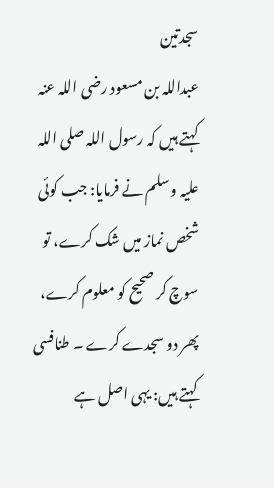سجدتين
عبداللہ بن مسعود رضی اللہ عنہ کہتے ہیں کہ رسول اللہ صلی اللہ علیہ وسلم نے فرمایا: جب کوئی شخص نماز میں شک کرے، تو سوچ کر صحیح کو معلوم کرے، پھر دو سجدے کرے ۔ طنافسی کہتے ہیں: یہی اصل ہے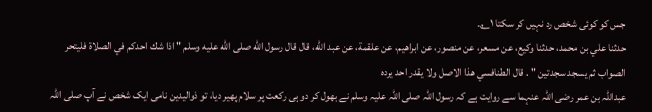جس کو کوئی شخص رد نہیں کر سکتا ۱؎۔
حدثنا علي بن محمد، حدثنا وكيع، عن مسعر، عن منصور، عن ابراهيم، عن علقمة، عن عبد الله، قال قال رسول الله صلى الله عليه وسلم " اذا شك احدكم في الصلاة فليتحر الصواب ثم يسجد سجدتين " . قال الطنافسي هذا الاصل ولا يقدر احد يرده
عبداللہ بن عمر رضی اللہ عنہما سے روایت ہے کہ رسول اللہ صلی اللہ علیہ وسلم نے بھول کر دو ہی رکعت پر سلام پھیر دیا، تو ذوالیدین نامی ایک شخص نے آپ صلی اللہ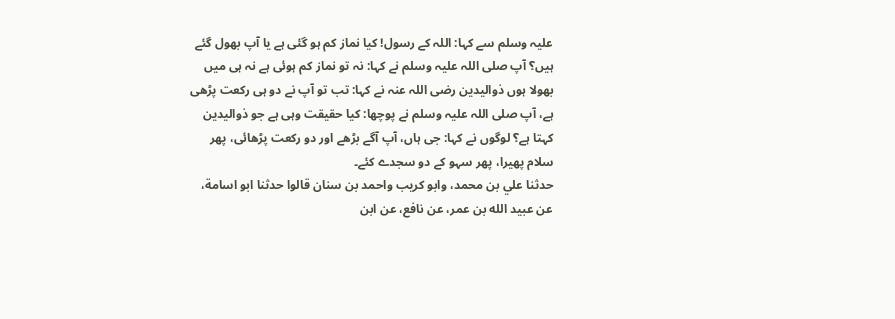علیہ وسلم سے کہا: اللہ کے رسول! کیا نماز کم ہو گئی ہے یا آپ بھول گئے ہیں؟ آپ صلی اللہ علیہ وسلم نے کہا: نہ تو نماز کم ہوئی ہے نہ ہی میں بھولا ہوں ذوالیدین رضی اللہ عنہ نے کہا: تب تو آپ نے دو ہی رکعت پڑھی ہے، آپ صلی اللہ علیہ وسلم نے پوچھا: کیا حقیقت وہی ہے جو ذوالیدین کہتا ہے؟ لوگوں نے کہا: جی ہاں، آپ آگے بڑھے اور دو رکعت پڑھائی، پھر سلام پھیرا، پھر سہو کے دو سجدے کئے۔
حدثنا علي بن محمد، وابو كريب واحمد بن سنان قالوا حدثنا ابو اسامة، عن عبيد الله بن عمر، عن نافع، عن ابن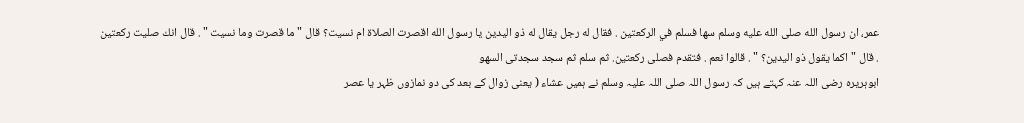عمر، ان رسول الله صلى الله عليه وسلم سها فسلم في الركعتين . فقال له رجل يقال له ذو اليدين يا رسول الله اقصرت الصلاة ام نسيت؟ قال " ما قصرت وما نسيت " . قال انك صليت ركعتين . قال " اكما يقول ذو اليدين؟ " . قالوا نعم . فتقدم فصلى ركعتين. ثم سلم ثم سجد سجدتى السهو
ابوہریرہ رضی اللہ عنہ کہتے ہیں کہ رسول اللہ صلی اللہ علیہ وسلم نے ہمیں عشاء ( یعنی زوال کے بعد کی دو نمازوں ظہر یا عصر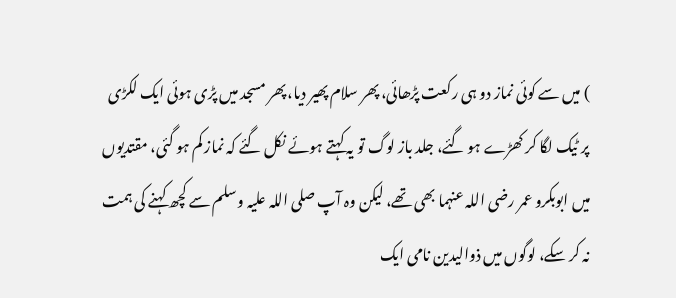) میں سے کوئی نماز دو ہی رکعت پڑھائی، پھر سلام پھیر دیا، پھر مسجد میں پڑی ہوئی ایک لکڑی پر ٹیک لگا کر کھڑے ہو گئے، جلد باز لوگ تو یہ کہتے ہوئے نکل گئے کہ نماز کم ہو گئی، مقتدیوں میں ابوبکرو عمر رضی اللہ عنہما بھی تھے، لیکن وہ آپ صلی اللہ علیہ وسلم سے کچھ کہنے کی ہمت نہ کر سکے، لوگوں میں ذوالیدین نامی ایک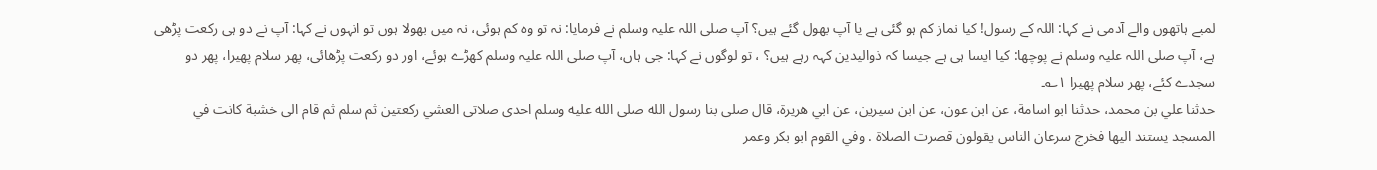لمبے ہاتھوں والے آدمی نے کہا: اللہ کے رسول! کیا نماز کم ہو گئی ہے یا آپ بھول گئے ہیں؟ آپ صلی اللہ علیہ وسلم نے فرمایا: نہ تو وہ کم ہوئی، نہ میں بھولا ہوں تو انہوں نے کہا: آپ نے دو ہی رکعت پڑھی ہے، آپ صلی اللہ علیہ وسلم نے پوچھا: کیا ایسا ہی ہے جیسا کہ ذوالیدین کہہ رہے ہیں؟ ، تو لوگوں نے کہا: جی ہاں، آپ صلی اللہ علیہ وسلم کھڑے ہوئے، اور دو رکعت پڑھائی، پھر سلام پھیرا، پھر دو سجدے کئے، پھر سلام پھیرا ۱؎۔
حدثنا علي بن محمد، حدثنا ابو اسامة، عن ابن عون، عن ابن سيرين، عن ابي هريرة، قال صلى بنا رسول الله صلى الله عليه وسلم احدى صلاتى العشي ركعتين ثم سلم ثم قام الى خشبة كانت في المسجد يستند اليها فخرج سرعان الناس يقولون قصرت الصلاة . وفي القوم ابو بكر وعمر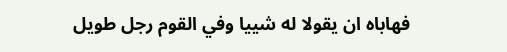فهاباه ان يقولا له شييا وفي القوم رجل طويل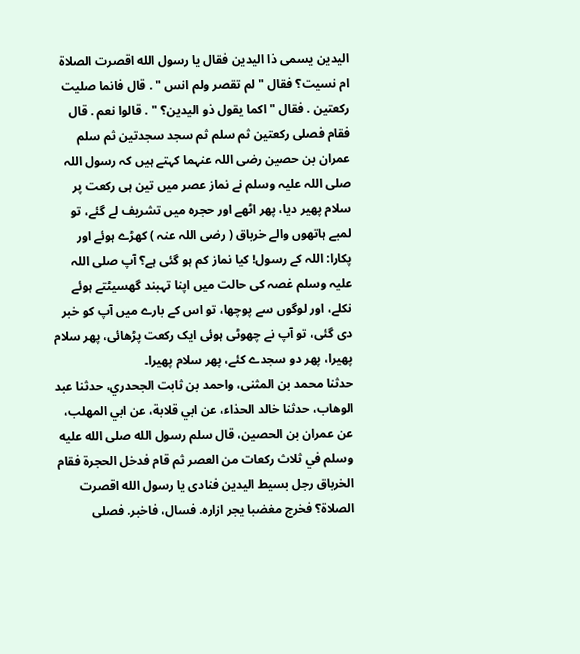اليدين يسمى ذا اليدين فقال يا رسول الله اقصرت الصلاة ام نسيت؟ فقال " لم تقصر ولم انس " . قال فانما صليت ركعتين . فقال " اكما يقول ذو اليدين؟ " . قالوا نعم . قال فقام فصلى ركعتين ثم سلم ثم سجد سجدتين ثم سلم
عمران بن حصین رضی اللہ عنہما کہتے ہیں کہ رسول اللہ صلی اللہ علیہ وسلم نے نماز عصر میں تین ہی رکعت پر سلام پھیر دیا، پھر اٹھے اور حجرہ میں تشریف لے گئے، تو لمبے ہاتھوں والے خرباق ( رضی اللہ عنہ ) کھڑے ہوئے اور پکارا: اللہ کے رسول! کیا نماز کم ہو گئی ہے؟ آپ صلی اللہ علیہ وسلم غصہ کی حالت میں اپنا تہبند گھسیٹتے ہوئے نکلے، اور لوگوں سے پوچھا، تو اس کے بارے میں آپ کو خبر دی گئی، تو آپ نے چھوٹی ہوئی ایک رکعت پڑھائی، پھر سلام پھیرا، پھر دو سجدے کئے، پھر سلام پھیرا۔
حدثنا محمد بن المثنى، واحمد بن ثابت الجحدري، حدثنا عبد الوهاب، حدثنا خالد الحذاء، عن ابي قلابة، عن ابي المهلب، عن عمران بن الحصين، قال سلم رسول الله صلى الله عليه وسلم في ثلاث ركعات من العصر ثم قام فدخل الحجرة فقام الخرباق رجل بسيط اليدين فنادى يا رسول الله اقصرت الصلاة؟ فخرج مغضبا يجر ازاره. فسال، فاخبر. فصلى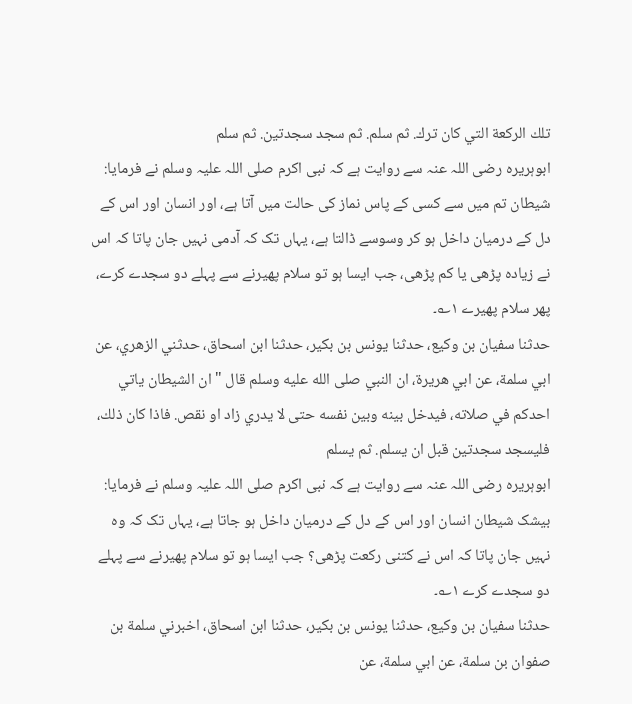تلك الركعة التي كان ترك. ثم سلم. ثم سجد سجدتين. ثم سلم
ابوہریرہ رضی اللہ عنہ سے روایت ہے کہ نبی اکرم صلی اللہ علیہ وسلم نے فرمایا: شیطان تم میں سے کسی کے پاس نماز کی حالت میں آتا ہے، اور انسان اور اس کے دل کے درمیان داخل ہو کر وسوسے ڈالتا ہے، یہاں تک کہ آدمی نہیں جان پاتا کہ اس نے زیادہ پڑھی یا کم پڑھی، جب ایسا ہو تو سلام پھیرنے سے پہلے دو سجدے کرے، پھر سلام پھیرے ۱؎۔
حدثنا سفيان بن وكيع، حدثنا يونس بن بكير، حدثنا ابن اسحاق، حدثني الزهري، عن ابي سلمة، عن ابي هريرة، ان النبي صلى الله عليه وسلم قال " ان الشيطان ياتي احدكم في صلاته، فيدخل بينه وبين نفسه حتى لا يدري زاد او نقص. فاذا كان ذلك، فليسجد سجدتين قبل ان يسلم. ثم يسلم
ابوہریرہ رضی اللہ عنہ سے روایت ہے کہ نبی اکرم صلی اللہ علیہ وسلم نے فرمایا: بیشک شیطان انسان اور اس کے دل کے درمیان داخل ہو جاتا ہے، یہاں تک کہ وہ نہیں جان پاتا کہ اس نے کتنی رکعت پڑھی؟ جب ایسا ہو تو سلام پھیرنے سے پہلے دو سجدے کرے ۱؎۔
حدثنا سفيان بن وكيع، حدثنا يونس بن بكير، حدثنا ابن اسحاق، اخبرني سلمة بن صفوان بن سلمة، عن ابي سلمة، عن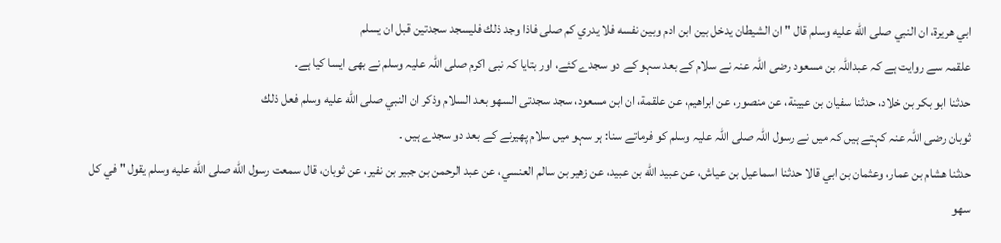ابي هريرة، ان النبي صلى الله عليه وسلم قال " ان الشيطان يدخل بين ابن ادم وبين نفسه فلا يدري كم صلى فاذا وجد ذلك فليسجد سجدتين قبل ان يسلم
علقمہ سے روایت ہے کہ عبداللہ بن مسعود رضی اللہ عنہ نے سلام کے بعد سہو کے دو سجدے کئے، اور بتایا کہ نبی اکرم صلی اللہ علیہ وسلم نے بھی ایسا کیا ہے۔
حدثنا ابو بكر بن خلاد، حدثنا سفيان بن عيينة، عن منصور، عن ابراهيم، عن علقمة، ان ابن مسعود، سجد سجدتى السهو بعد السلام وذكر ان النبي صلى الله عليه وسلم فعل ذلك
ثوبان رضی اللہ عنہ کہتے ہیں کہ میں نے رسول اللہ صلی اللہ علیہ وسلم کو فرماتے سنا: ہر سہو میں سلام پھیرنے کے بعد دو سجدے ہیں ۔
حدثنا هشام بن عمار، وعثمان بن ابي قالا حدثنا اسماعيل بن عياش، عن عبيد الله بن عبيد، عن زهير بن سالم العنسي، عن عبد الرحمن بن جبير بن نفير، عن ثوبان، قال سمعت رسول الله صلى الله عليه وسلم يقول " في كل سهو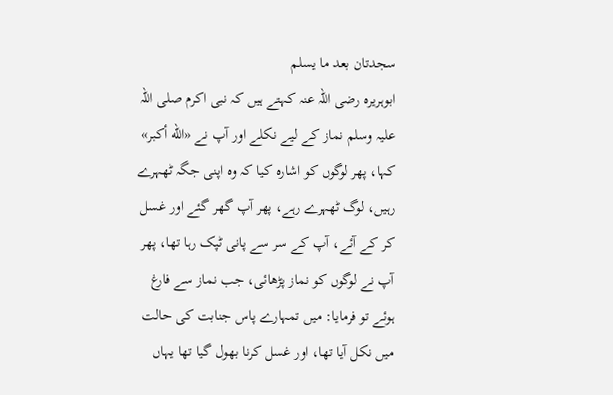سجدتان بعد ما يسلم
ابوہریرہ رضی اللہ عنہ کہتے ہیں کہ نبی اکرم صلی اللہ علیہ وسلم نماز کے لیے نکلے اور آپ نے «الله أكبر» کہا، پھر لوگوں کو اشارہ کیا کہ وہ اپنی جگہ ٹھہرے رہیں، لوگ ٹھہرے رہے، پھر آپ گھر گئے اور غسل کر کے آئے، آپ کے سر سے پانی ٹپک رہا تھا، پھر آپ نے لوگوں کو نماز پڑھائی، جب نماز سے فارغ ہوئے تو فرمایا: میں تمہارے پاس جنابت کی حالت میں نکل آیا تھا، اور غسل کرنا بھول گیا تھا یہاں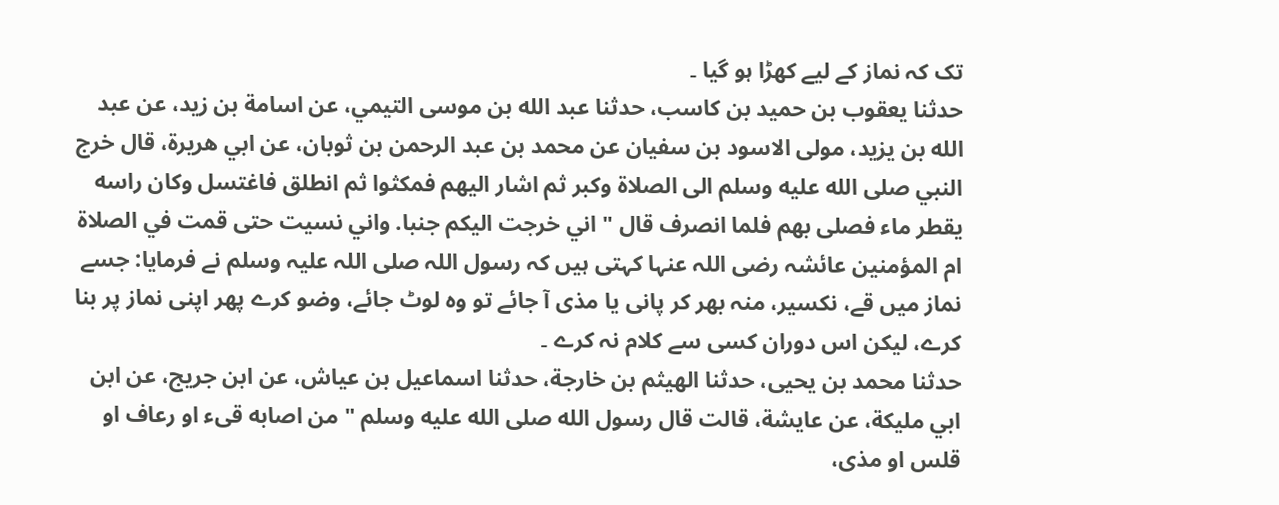تک کہ نماز کے لیے کھڑا ہو گیا ۔
حدثنا يعقوب بن حميد بن كاسب، حدثنا عبد الله بن موسى التيمي، عن اسامة بن زيد، عن عبد الله بن يزيد، مولى الاسود بن سفيان عن محمد بن عبد الرحمن بن ثوبان، عن ابي هريرة، قال خرج النبي صلى الله عليه وسلم الى الصلاة وكبر ثم اشار اليهم فمكثوا ثم انطلق فاغتسل وكان راسه يقطر ماء فصلى بهم فلما انصرف قال " اني خرجت اليكم جنبا. واني نسيت حتى قمت في الصلاة
ام المؤمنین عائشہ رضی اللہ عنہا کہتی ہیں کہ رسول اللہ صلی اللہ علیہ وسلم نے فرمایا: جسے نماز میں قے، نکسیر، منہ بھر کر پانی یا مذی آ جائے تو وہ لوٹ جائے، وضو کرے پھر اپنی نماز پر بنا کرے، لیکن اس دوران کسی سے کلام نہ کرے ۔
حدثنا محمد بن يحيى، حدثنا الهيثم بن خارجة، حدثنا اسماعيل بن عياش، عن ابن جريج، عن ابن ابي مليكة، عن عايشة، قالت قال رسول الله صلى الله عليه وسلم " من اصابه قىء او رعاف او قلس او مذى،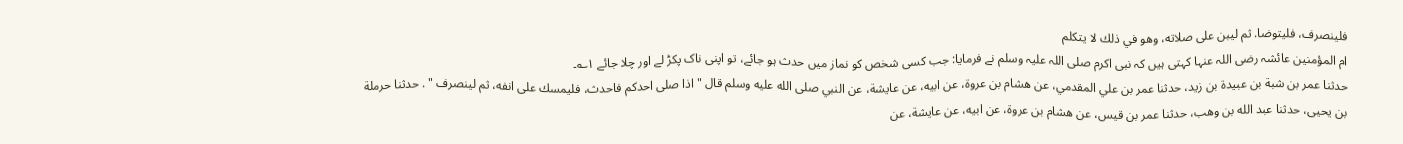فلينصرف، فليتوضا. ثم ليبن على صلاته، وهو في ذلك لا يتكلم
ام المؤمنین عائشہ رضی اللہ عنہا کہتی ہیں کہ نبی اکرم صلی اللہ علیہ وسلم نے فرمایا: جب کسی شخص کو نماز میں حدث ہو جائے، تو اپنی ناک پکڑ لے اور چلا جائے ۱؎۔
حدثنا عمر بن شبة بن عبيدة بن زيد، حدثنا عمر بن علي المقدمي، عن هشام بن عروة، عن ابيه، عن عايشة، عن النبي صلى الله عليه وسلم قال " اذا صلى احدكم فاحدث، فليمسك على انفه، ثم لينصرف " . حدثنا حرملة بن يحيى، حدثنا عبد الله بن وهب، حدثنا عمر بن قيس، عن هشام بن عروة، عن ابيه، عن عايشة، عن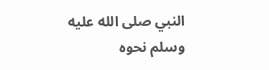النبي صلى الله عليه وسلم نحوه